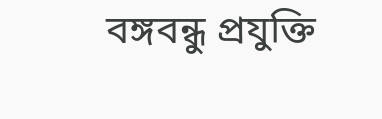বঙ্গবন্ধু প্রযুক্তি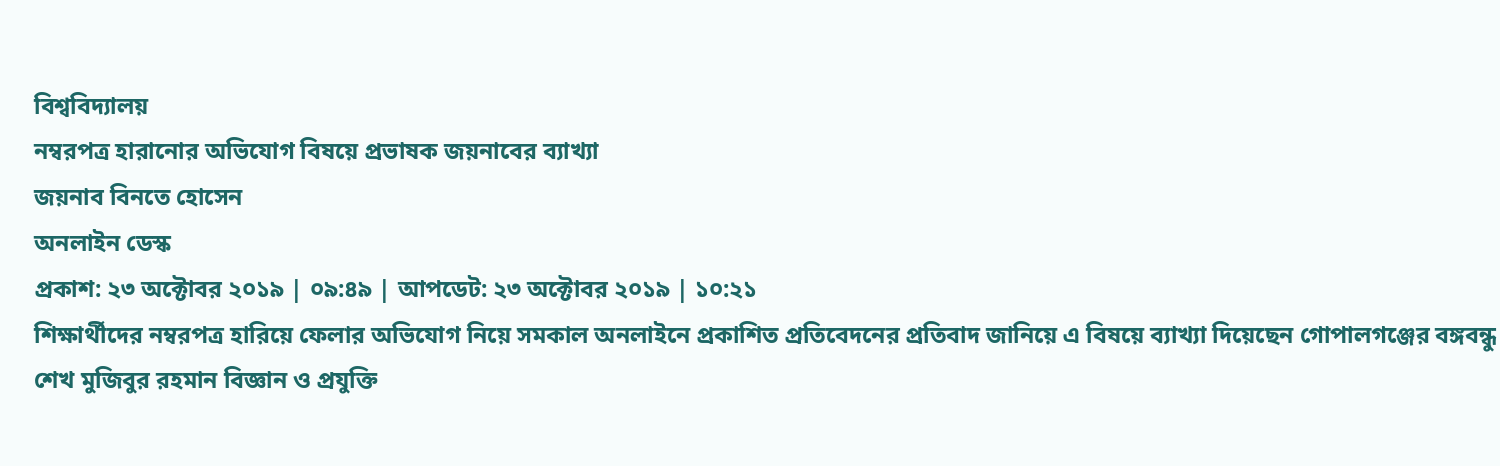বিশ্ববিদ্যালয়
নম্বরপত্র হারানোর অভিযোগ বিষয়ে প্রভাষক জয়নাবের ব্যাখ্যা
জয়নাব বিনতে হোসেন
অনলাইন ডেস্ক
প্রকাশ: ২৩ অক্টোবর ২০১৯ | ০৯:৪৯ | আপডেট: ২৩ অক্টোবর ২০১৯ | ১০:২১
শিক্ষার্থীদের নম্বরপত্র হারিয়ে ফেলার অভিযোগ নিয়ে সমকাল অনলাইনে প্রকাশিত প্রতিবেদনের প্রতিবাদ জানিয়ে এ বিষয়ে ব্যাখ্যা দিয়েছেন গোপালগঞ্জের বঙ্গবন্ধু শেখ মুজিবুর রহমান বিজ্ঞান ও প্রযুক্তি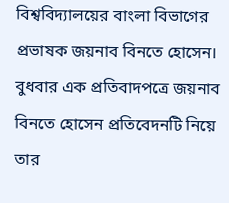বিশ্ববিদ্যালয়ের বাংলা বিভাগের প্রভাষক জয়নাব বিনতে হোসেন।
বুধবার এক প্রতিবাদপত্রে জয়নাব বিনতে হোসেন প্রতিবেদনটি নিয়ে তার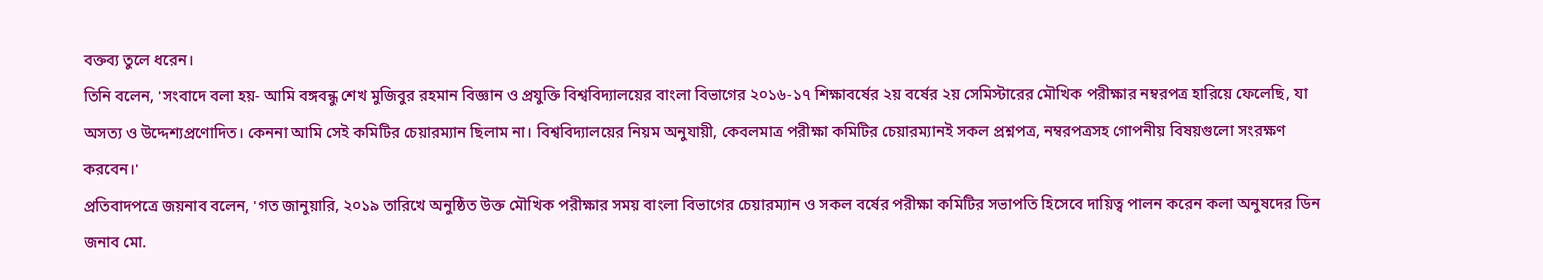বক্তব্য তুলে ধরেন।
তিনি বলেন, 'সংবাদে বলা হয়- আমি বঙ্গবন্ধু শেখ মুজিবুর রহমান বিজ্ঞান ও প্রযুক্তি বিশ্ববিদ্যালয়ের বাংলা বিভাগের ২০১৬-১৭ শিক্ষাবর্ষের ২য় বর্ষের ২য় সেমিস্টারের মৌখিক পরীক্ষার নম্বরপত্র হারিয়ে ফেলেছি, যা অসত্য ও উদ্দেশ্যপ্রণোদিত। কেননা আমি সেই কমিটির চেয়ারম্যান ছিলাম না। বিশ্ববিদ্যালয়ের নিয়ম অনুযায়ী, কেবলমাত্র পরীক্ষা কমিটির চেয়ারম্যানই সকল প্রশ্নপত্র, নম্বরপত্রসহ গোপনীয় বিষয়গুলো সংরক্ষণ করবেন।'
প্রতিবাদপত্রে জয়নাব বলেন, 'গত জানুয়ারি, ২০১৯ তারিখে অনুষ্ঠিত উক্ত মৌখিক পরীক্ষার সময় বাংলা বিভাগের চেয়ারম্যান ও সকল বর্ষের পরীক্ষা কমিটির সভাপতি হিসেবে দায়িত্ব পালন করেন কলা অনুষদের ডিন জনাব মো.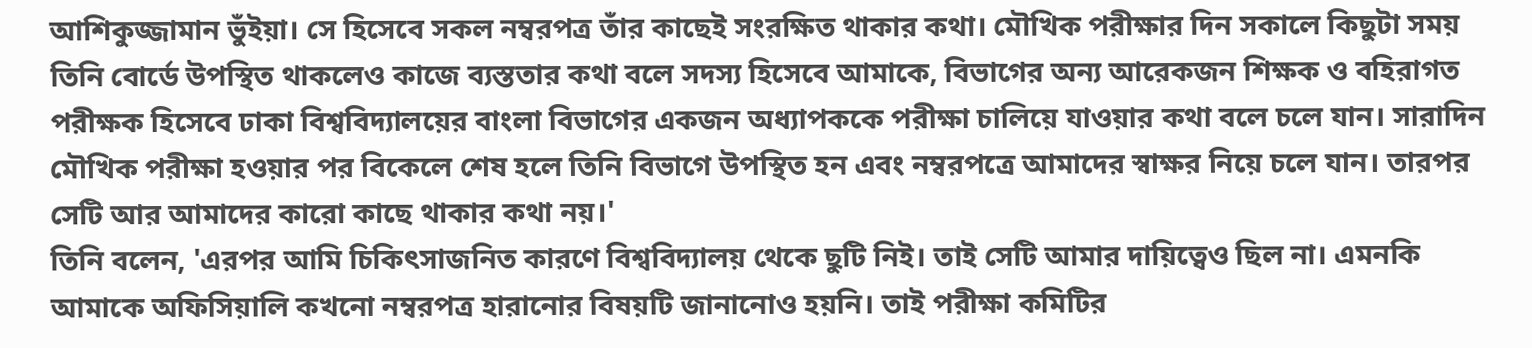আশিকুজ্জামান ভুঁইয়া। সে হিসেবে সকল নম্বরপত্র তাঁর কাছেই সংরক্ষিত থাকার কথা। মৌখিক পরীক্ষার দিন সকালে কিছুটা সময় তিনি বোর্ডে উপস্থিত থাকলেও কাজে ব্যস্ততার কথা বলে সদস্য হিসেবে আমাকে, বিভাগের অন্য আরেকজন শিক্ষক ও বহিরাগত পরীক্ষক হিসেবে ঢাকা বিশ্ববিদ্যালয়ের বাংলা বিভাগের একজন অধ্যাপককে পরীক্ষা চালিয়ে যাওয়ার কথা বলে চলে যান। সারাদিন মৌখিক পরীক্ষা হওয়ার পর বিকেলে শেষ হলে তিনি বিভাগে উপস্থিত হন এবং নম্বরপত্রে আমাদের স্বাক্ষর নিয়ে চলে যান। তারপর সেটি আর আমাদের কারো কাছে থাকার কথা নয়।'
তিনি বলেন, 'এরপর আমি চিকিৎসাজনিত কারণে বিশ্ববিদ্যালয় থেকে ছুটি নিই। তাই সেটি আমার দায়িত্বেও ছিল না। এমনকি আমাকে অফিসিয়ালি কখনো নম্বরপত্র হারানোর বিষয়টি জানানোও হয়নি। তাই পরীক্ষা কমিটির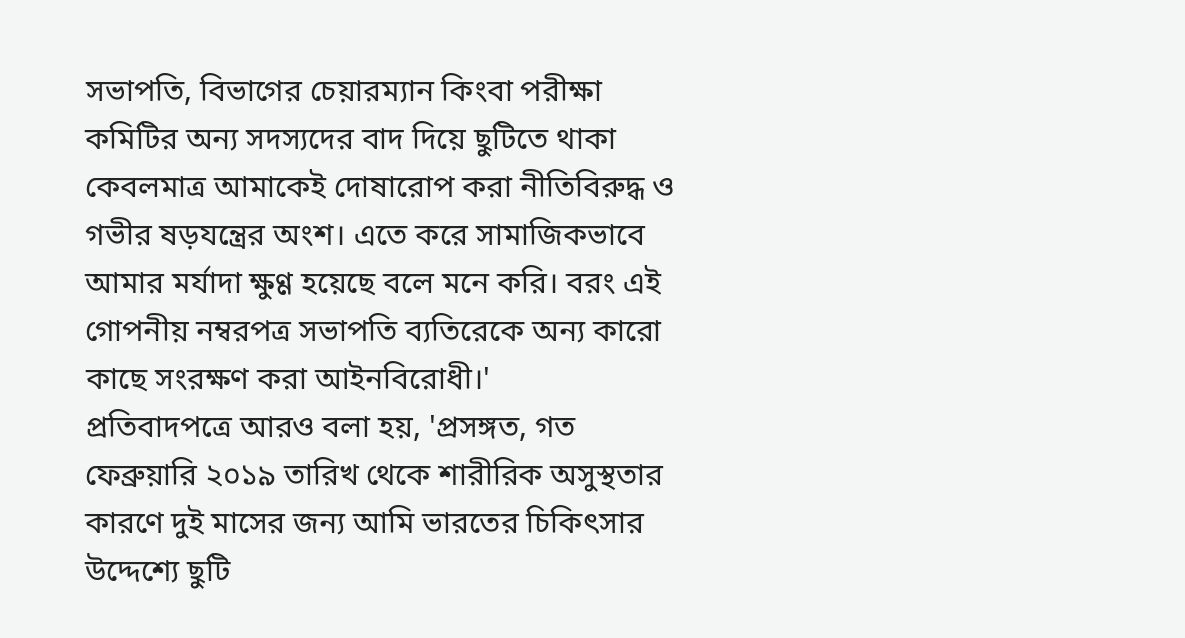সভাপতি, বিভাগের চেয়ারম্যান কিংবা পরীক্ষা কমিটির অন্য সদস্যদের বাদ দিয়ে ছুটিতে থাকা কেবলমাত্র আমাকেই দোষারোপ করা নীতিবিরুদ্ধ ও গভীর ষড়যন্ত্রের অংশ। এতে করে সামাজিকভাবে আমার মর্যাদা ক্ষুণ্ণ হয়েছে বলে মনে করি। বরং এই গোপনীয় নম্বরপত্র সভাপতি ব্যতিরেকে অন্য কারো কাছে সংরক্ষণ করা আইনবিরোধী।'
প্রতিবাদপত্রে আরও বলা হয়, 'প্রসঙ্গত, গত ফেব্রুয়ারি ২০১৯ তারিখ থেকে শারীরিক অসুস্থতার কারণে দুই মাসের জন্য আমি ভারতের চিকিৎসার উদ্দেশ্যে ছুটি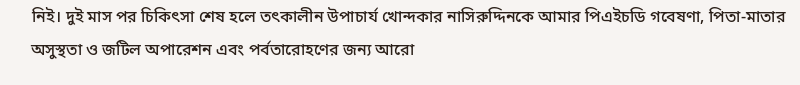নিই। দুই মাস পর চিকিৎসা শেষ হলে তৎকালীন উপাচার্য খোন্দকার নাসিরুদ্দিনকে আমার পিএইচডি গবেষণা, পিতা-মাতার অসুস্থতা ও জটিল অপারেশন এবং পর্বতারোহণের জন্য আরো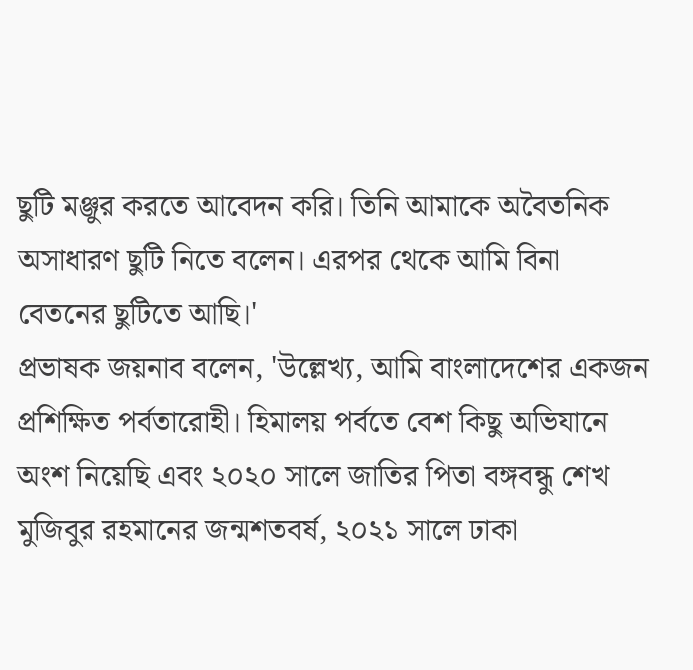ছুটি মঞ্জুর করতে আবেদন করি। তিনি আমাকে অবৈতনিক অসাধারণ ছুটি নিতে বলেন। এরপর থেকে আমি বিনা বেতনের ছুটিতে আছি।'
প্রভাষক জয়নাব বলেন, 'উল্লেখ্য, আমি বাংলাদেশের একজন প্রশিক্ষিত পর্বতারোহী। হিমালয় পর্বতে বেশ কিছু অভিযানে অংশ নিয়েছি এবং ২০২০ সালে জাতির পিতা বঙ্গবন্ধু শেখ মুজিবুর রহমানের জন্মশতবর্ষ, ২০২১ সালে ঢাকা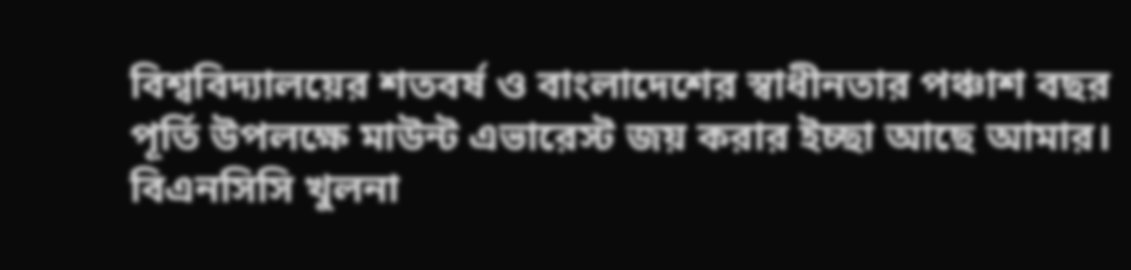বিশ্ববিদ্যালয়ের শতবর্ষ ও বাংলাদেশের স্বাধীনতার পঞ্চাশ বছর পূর্তি উপলক্ষে মাউন্ট এভারেস্ট জয় করার ইচ্ছা আছে আমার। বিএনসিসি খুলনা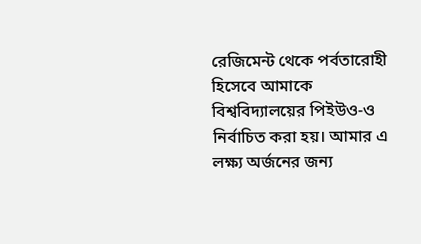রেজিমেন্ট থেকে পর্বতারোহী হিসেবে আমাকে বিশ্ববিদ্যালয়ের পিইউও-ও নির্বাচিত করা হয়। আমার এ লক্ষ্য অর্জনের জন্য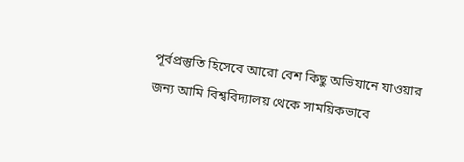পূর্বপ্রস্তুতি হিসেবে আরো বেশ কিছু অভিযানে যাওয়ার জন্য আমি বিশ্ববিদ্যালয় থেকে সাময়িকভাবে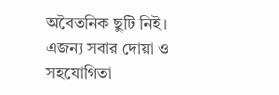অবৈতনিক ছুটি নিই। এজন্য সবার দোয়া ও সহযোগিতা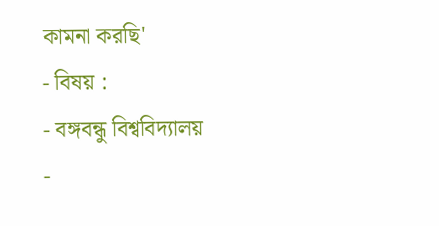কামনা করছি'
- বিষয় :
- বঙ্গবন্ধু বিশ্ববিদ্যালয়
-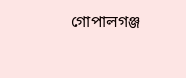গোপালগঞ্জ